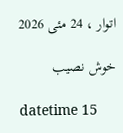اتوار ، 24 مئی 2026

خوش نصیب

datetime 15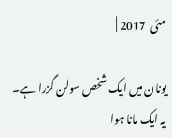مئی  2017 |

یونان میں ایک شخص سولن گزرا ہے۔ یہ ایک مانا ہوا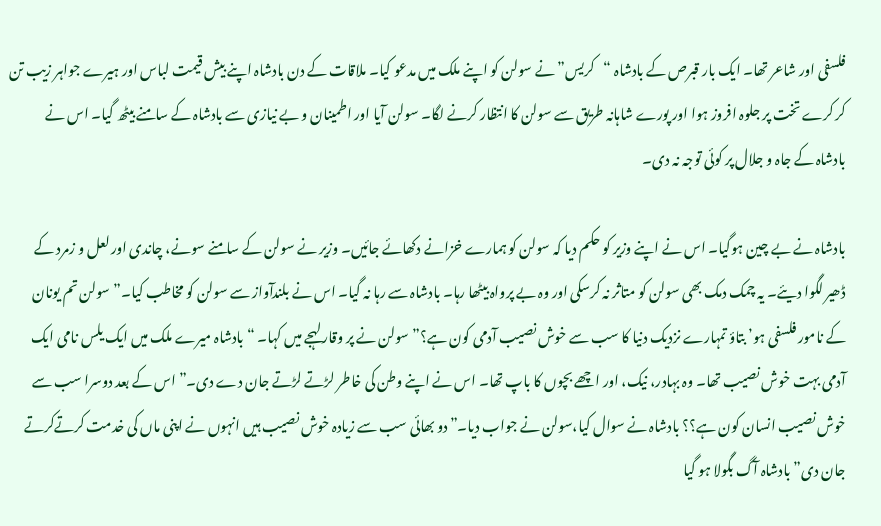فلسفی اور شاعر تھا۔ ایک بار قبرص کے بادشاہ “کریس” نے سولن کو اپنے ملک میں مدعو کیا۔ ملاقات کے دن بادشاہ اپنے بیش قیمت لباس اور ہیرے جواہر زیب تن کر کرے تخت پر جلوہ افروز ہوا اور پورے شاہانہ طریق سے سولن کا انتظار کرنے لگا۔ سولن آیا اور اطمینان و بے نیازی سے بادشاہ کے سامنے بیٹھ گیا۔ اس نے بادشاہ کے جاہ و جلال پر کوئی توجہ نہ دی۔

بادشاہ نے بے چین ہوگیا۔ اس نے اپنے وزیر کو حکم دیا کہ سولن کو ہمارے خزانے دکھائے جائیں۔ وزیر نے سولن کے سامنے سونے، چاندی اور لعل و زمرد کے ڈھیر لگوا دیئے۔ یہ چمک دمک بھی سولن کو متاثر نہ کرسکی اور وہ بے پرواہ بیٹھا رہا۔ بادشاہ سے رہا نہ گیا۔ اس نے بلندآواز سے سولن کو مخاطب کیا۔”سولن تم یونان کے نامور فلسفی ہو’ بتاؤ تمہارے نزدیک دنیا کا سب سے خوش نصیب آدمی کون ہے؟”سولن نے پر وقار لہجے میں‌ کہا۔ “بادشاہ میرے ملک میں ایک یلس نامی ایک آدمی بہت خوش نصیب تھا۔ وہ بہادر، نیک، اور اچھے بچوں کا باپ تھا۔ اس نے اپنے وطن کی خاطر لڑتے لڑتے جان دے دی۔”اس کے بعد دوسرا سب سے خوش نصیب انسان کون ہے؟؟ بادشاہ نے سوال کیا،سولن نے جواب دیا۔”دو بھائی سب سے زیادہ خوش نصیب ہیں انہوں نے اپنی ماں کی خدمت کرتےکرتے جان دی”بادشاہ آگ بگولا ہو گیا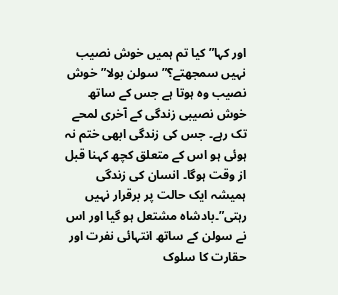اور کہا” کیا تم ہمیں خوش نصیب نہیں سمجھتے؟”سولن بولا”خوش نصیب وہ ہوتا ہے جس کے ساتھ خوش نصیبی زندگی کے آخری لمحے تک رہے۔ جس کی زندگی ابھی ختم نہ ہوئی ہو اس کے متعلق کچھ کہنا قبل از وقت ہوگا۔ انسان کی زندگی ہمیشہ ایک حالت پر برقرار نہیں رہتی”۔بادشاہ مشتعل ہو گیا اور اس نے سولن کے ساتھ انتہائی نفرت اور حقارت کا سلوک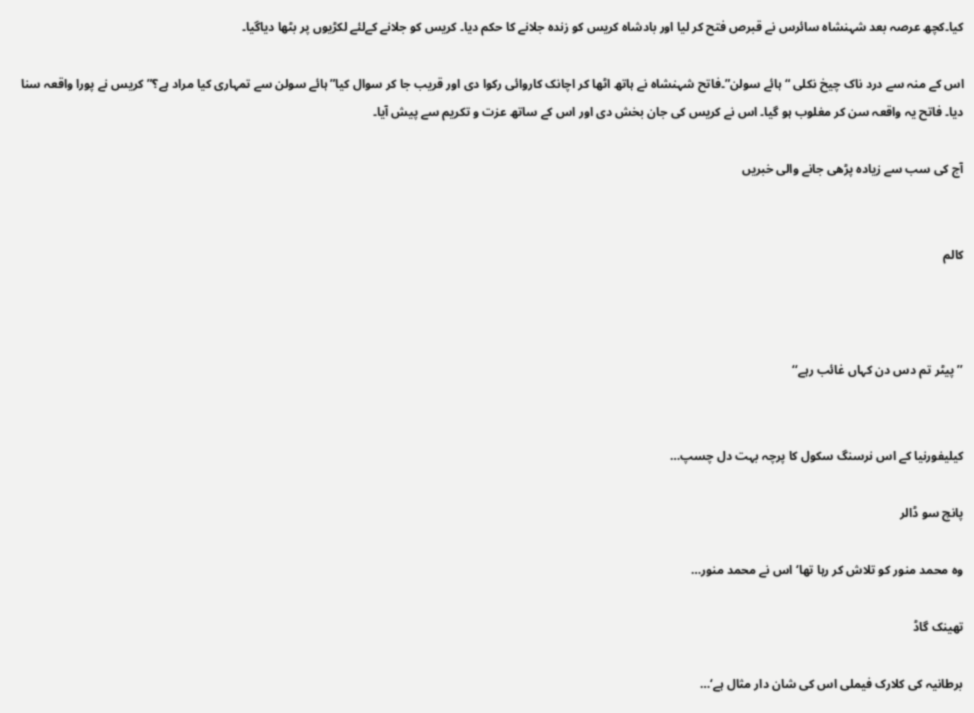کیا۔کچھ عرصہ بعد شہنشاہ سائرس نے قبرص فتح کر لیا اور بادشاہ کریس کو زندہ جلانے کا حکم دیا۔ کریس کو جلانے کےلئے لکڑیوں پر بٹھا دیاگیا۔

اس کے منہ سے درد ناک چیخ نکلی “ہائے سولن”۔فاتح شہنشاہ نے ہاتھ اٹھا کر اچانک کاروائی رکوا دی اور قریب جا کر سوال کیا”ہائے سولن سے تمہاری کیا مراد ہے؟”کریس نے پورا واقعہ سنا دیا۔ فاتح یہ واقعہ سن کر مغلوب ہو گیا۔ اس نے کریس کی جان بخش دی اور اس کے ساتھ عزت و تکریم سے پیش آیا۔

آج کی سب سے زیادہ پڑھی جانے والی خبریں


کالم



’’پیٹر تم دس دن کہاں غائب رہے‘‘


کیلیفورنیا کے اس نرسنگ سکول کا پرچہ بہت دل چسپ…

پانچ سو ڈالر

وہ محمد منور کو تلاش کر رہا تھا‘ اس نے محمد منور…

تھینک گاڈ

برطانیہ کی کلارک فیملی اس کی شان دار مثال ہے‘…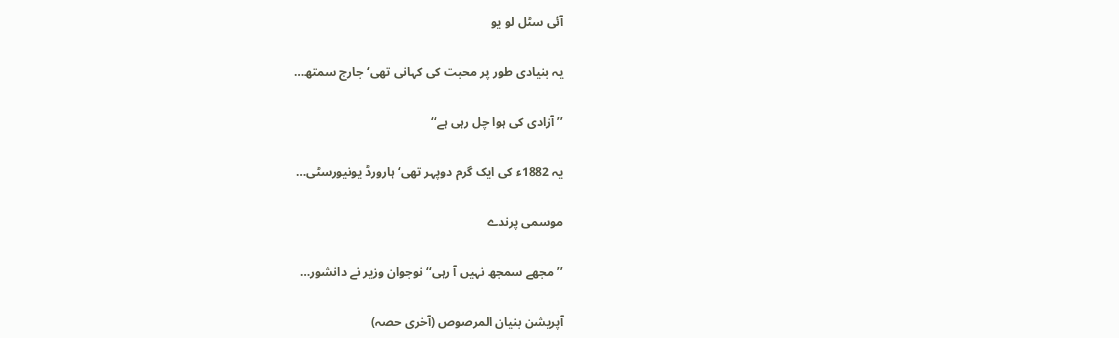آئی سٹل لو یو

یہ بنیادی طور پر محبت کی کہانی تھی‘ جارج سمتھ…

’’آزادی کی ہوا چل رہی ہے‘‘

یہ 1882ء کی ایک گرم دوپہر تھی‘ ہارورڈ یونیورسٹی…

موسمی پرندے

’’ مجھے سمجھ نہیں آ رہی‘‘ نوجوان وزیر نے دانشور…

آپریشن بنیان المرصوص (آخری حصہ)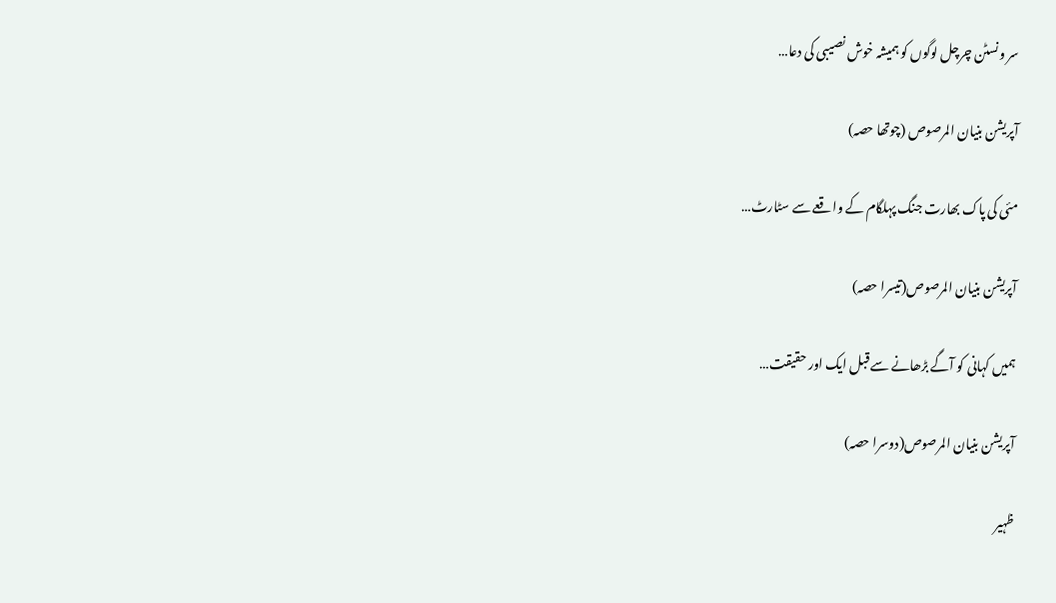سر ونسٹن چرچل لوگوں کو ہمیشہ خوش نصیبی کی دعا…

آپریشن بنیان المرصوص (چوتھا حصہ)

مئی کی پاک بھارت جنگ پہلگام کے واقعے سے سٹارٹ…

آپریشن بنیان المرصوص(تیسرا حصہ)

ہمیں کہانی کو آگے بڑھانے سے قبل ایک اور حقیقت…

آپریشن بنیان المرصوص(دوسرا حصہ)

ظہیر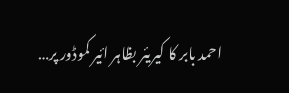احمد بابر کا کیریئر بظاہر ائیر کموڈور پر…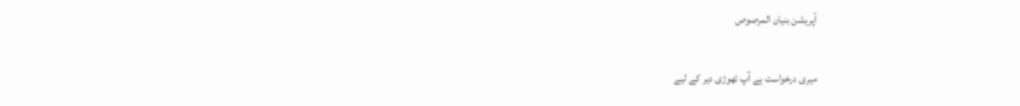آپریشن بنیان المرصوص

میری درخواست ہے آپ تھوڑی دیر کے لیے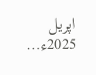اپریل 2025ء…